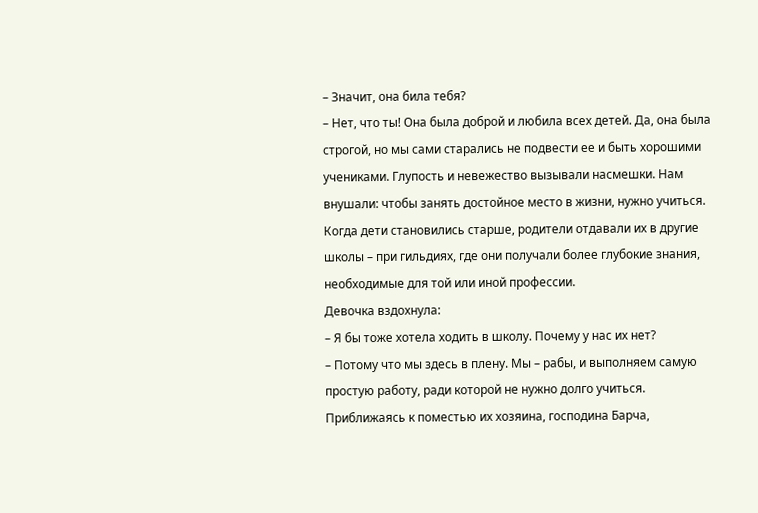– Значит, она била тебя?
– Нет, что ты! Она была доброй и любила всех детей. Да, она была строгой, но мы сами старались не подвести ее и быть хорошими учениками. Глупость и невежество вызывали насмешки. Нам внушали: чтобы занять достойное место в жизни, нужно учиться. Когда дети становились старше, родители отдавали их в другие школы – при гильдиях, где они получали более глубокие знания, необходимые для той или иной профессии.
Девочка вздохнула:
– Я бы тоже хотела ходить в школу. Почему у нас их нет?
– Потому что мы здесь в плену. Мы – рабы, и выполняем самую простую работу, ради которой не нужно долго учиться.
Приближаясь к поместью их хозяина, господина Барча,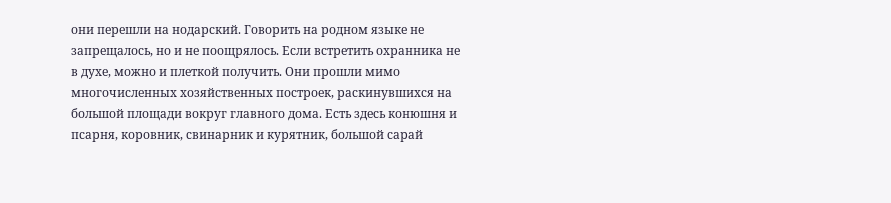они перешли на нодарский. Говорить на родном языке не запрещалось, но и не поощрялось. Если встретить охранника не в духе, можно и плеткой получить. Они прошли мимо многочисленных хозяйственных построек, раскинувшихся на большой площади вокруг главного дома. Есть здесь конюшня и псарня, коровник, свинарник и курятник, большой сарай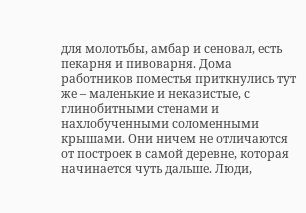для молотьбы, амбар и сеновал, есть пекарня и пивоварня. Дома работников поместья приткнулись тут же – маленькие и неказистые, с глинобитными стенами и нахлобученными соломенными крышами. Они ничем не отличаются от построек в самой деревне, которая начинается чуть дальше. Люди,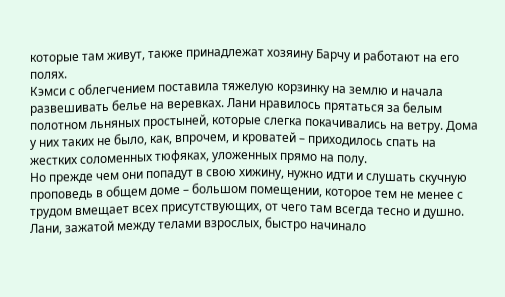которые там живут, также принадлежат хозяину Барчу и работают на его полях.
Кэмси с облегчением поставила тяжелую корзинку на землю и начала развешивать белье на веревках. Лани нравилось прятаться за белым полотном льняных простыней, которые слегка покачивались на ветру. Дома у них таких не было, как, впрочем, и кроватей – приходилось спать на жестких соломенных тюфяках, уложенных прямо на полу.
Но прежде чем они попадут в свою хижину, нужно идти и слушать скучную проповедь в общем доме – большом помещении, которое тем не менее с трудом вмещает всех присутствующих, от чего там всегда тесно и душно. Лани, зажатой между телами взрослых, быстро начинало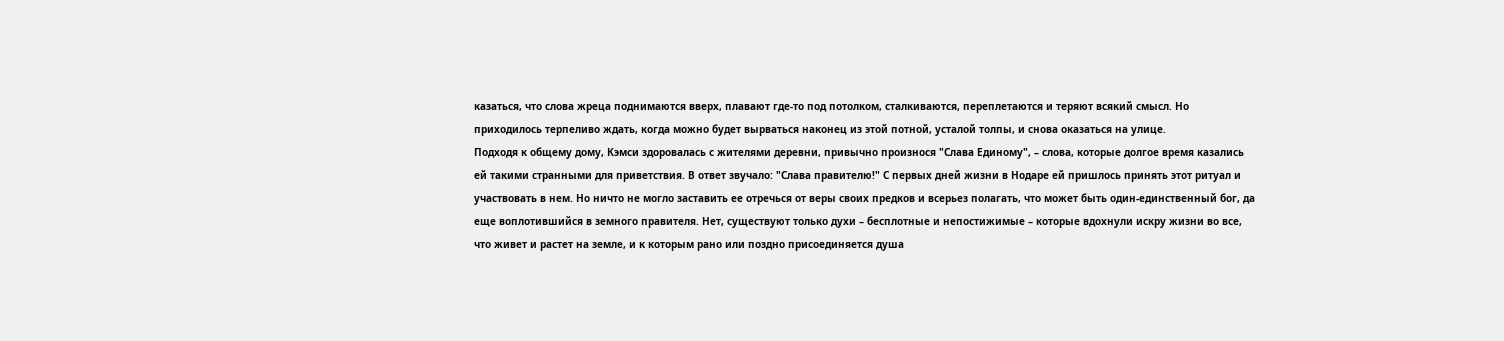казаться, что слова жреца поднимаются вверх, плавают где-то под потолком, сталкиваются, переплетаются и теряют всякий смысл. Но приходилось терпеливо ждать, когда можно будет вырваться наконец из этой потной, усталой толпы, и снова оказаться на улице.
Подходя к общему дому, Кэмси здоровалась с жителями деревни, привычно произнося "Слава Единому", – слова, которые долгое время казались ей такими странными для приветствия. В ответ звучало: "Слава правителю!" С первых дней жизни в Нодаре ей пришлось принять этот ритуал и участвовать в нем. Но ничто не могло заставить ее отречься от веры своих предков и всерьез полагать, что может быть один-единственный бог, да еще воплотившийся в земного правителя. Нет, существуют только духи – бесплотные и непостижимые – которые вдохнули искру жизни во все, что живет и растет на земле, и к которым рано или поздно присоединяется душа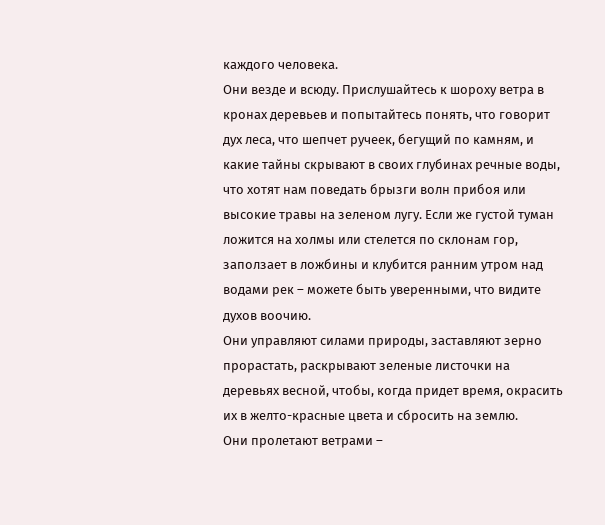каждого человека.
Они везде и всюду. Прислушайтесь к шороху ветра в кронах деревьев и попытайтесь понять, что говорит дух леса, что шепчет ручеек, бегущий по камням, и какие тайны скрывают в своих глубинах речные воды, что хотят нам поведать брызги волн прибоя или высокие травы на зеленом лугу. Если же густой туман ложится на холмы или стелется по склонам гор, заползает в ложбины и клубится ранним утром над водами рек – можете быть уверенными, что видите духов воочию.
Они управляют силами природы, заставляют зерно прорастать, раскрывают зеленые листочки на деревьях весной, чтобы, когда придет время, окрасить их в желто-красные цвета и сбросить на землю.
Они пролетают ветрами –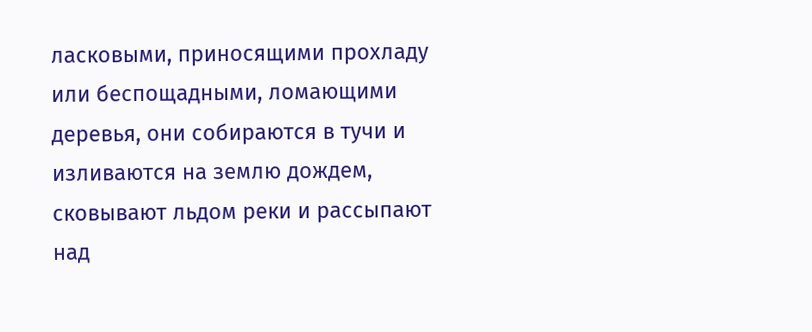ласковыми, приносящими прохладу или беспощадными, ломающими деревья, они собираются в тучи и изливаются на землю дождем, сковывают льдом реки и рассыпают над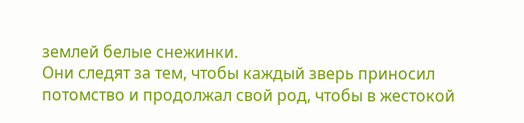землей белые снежинки.
Они следят за тем, чтобы каждый зверь приносил потомство и продолжал свой род, чтобы в жестокой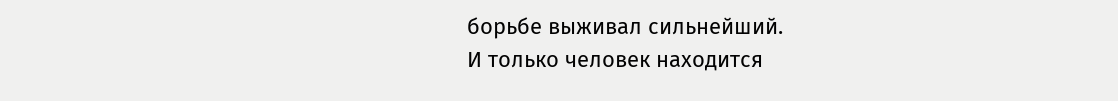борьбе выживал сильнейший.
И только человек находится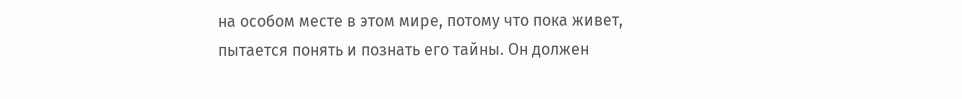на особом месте в этом мире, потому что пока живет, пытается понять и познать его тайны. Он должен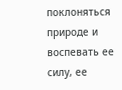поклоняться природе и воспевать ее силу, ее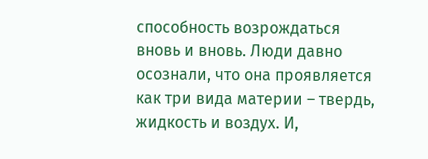способность возрождаться вновь и вновь. Люди давно осознали, что она проявляется как три вида материи – твердь, жидкость и воздух. И,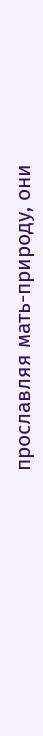прославляя мать-природу, они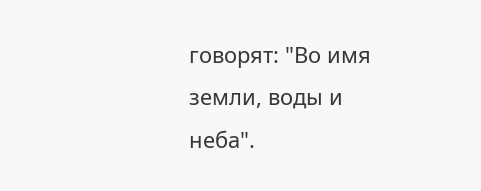говорят: "Во имя земли, воды и неба".